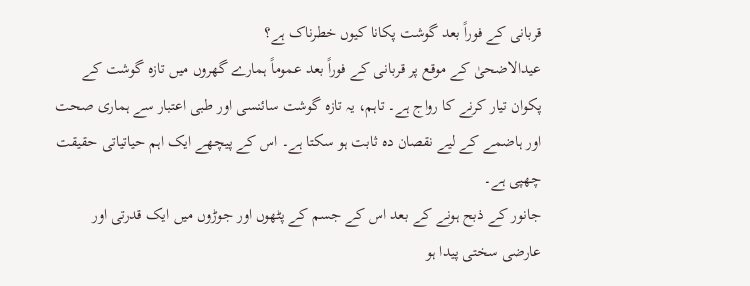قربانی کے فوراً بعد گوشت پکانا کیوں خطرناک ہے؟
عیدالاضحیٰ کے موقع پر قربانی کے فوراً بعد عموماً ہمارے گھروں میں تازہ گوشت کے پکوان تیار کرنے کا رواج ہے۔ تاہم، یہ تازہ گوشت سائنسی اور طبی اعتبار سے ہماری صحت اور ہاضمے کے لیے نقصان دہ ثابت ہو سکتا ہے۔ اس کے پیچھے ایک اہم حیاتیاتی حقیقت چھپی ہے۔
جانور کے ذبح ہونے کے بعد اس کے جسم کے پٹھوں اور جوڑوں میں ایک قدرتی اور عارضی سختی پیدا ہو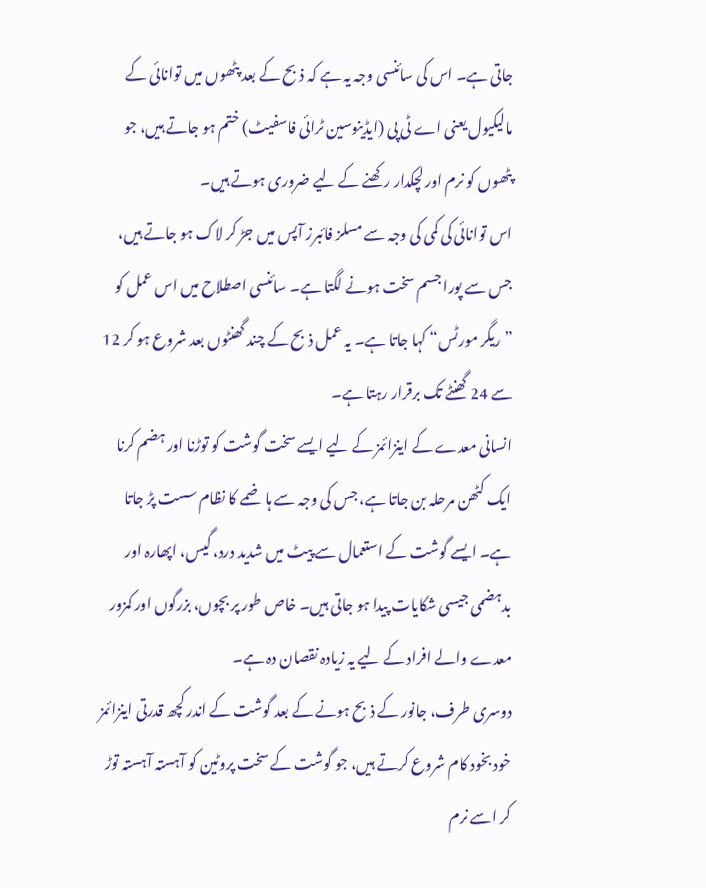جاتی ہے۔ اس کی سائنسی وجہ یہ ہے کہ ذبح کے بعد پٹھوں میں توانائی کے مالیکیول یعنی اے ٹی پی (ایڈینوسین ٹرائی فاسفیٹ) ختم ہو جاتے ہیں، جو پٹھوں کو نرم اور لچکدار رکھنے کے لیے ضروری ہوتے ہیں۔
اس توانائی کی کمی کی وجہ سے مسلز فائبرز آپس میں جڑ کر لاک ہو جاتے ہیں، جس سے پورا جسم سخت ہونے لگتا ہے۔ سائنسی اصطلاح میں اس عمل کو ”ریگر مورٹس“ کہا جاتا ہے۔ یہ عمل ذبح کے چند گھنٹوں بعد شروع ہو کر 12 سے 24 گھنٹے تک برقرار رہتا ہے۔
انسانی معدے کے اینزائمز کے لیے ایسے سخت گوشت کو توڑنا اور ہضم کرنا ایک کٹھن مرحلہ بن جاتا ہے، جس کی وجہ سے ہاضمے کا نظام سست پڑ جاتا ہے۔ ایسے گوشت کے استعمال سے پیٹ میں شدید درد، گیس، اپھارہ اور بدہضمی جیسی شکایات پیدا ہو جاتی ہیں۔ خاص طور پر بچوں، بزرگوں اور کمزور معدے والے افراد کے لیے یہ زیادہ نقصان دہ ہے۔
دوسری طرف، جانور کے ذبح ہونے کے بعد گوشت کے اندر کچھ قدرتی اینزائمز خود بخود کام شروع کرتے ہیں، جو گوشت کے سخت پروٹین کو آہستہ آہستہ توڑ کر اسے نرم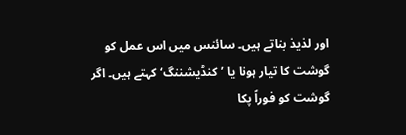اور لذیذ بناتے ہیں۔ سائنس میں اس عمل کو گوشت کا تیار ہونا یا ’کنڈیشننگ‘ کہتے ہیں۔ اگر گوشت کو فوراً پکا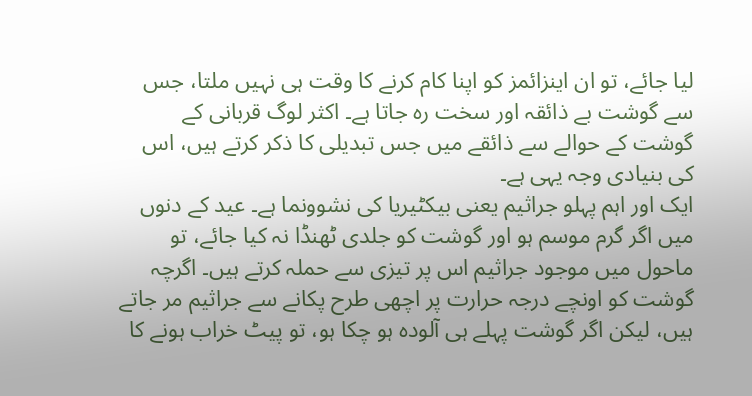لیا جائے، تو ان اینزائمز کو اپنا کام کرنے کا وقت ہی نہیں ملتا، جس سے گوشت بے ذائقہ اور سخت رہ جاتا ہے۔ اکثر لوگ قربانی کے گوشت کے حوالے سے ذائقے میں جس تبدیلی کا ذکر کرتے ہیں، اس کی بنیادی وجہ یہی ہے۔
ایک اور اہم پہلو جراثیم یعنی بیکٹیریا کی نشوونما ہے۔ عید کے دنوں میں اگر گرم موسم ہو اور گوشت کو جلدی ٹھنڈا نہ کیا جائے، تو ماحول میں موجود جراثیم اس پر تیزی سے حملہ کرتے ہیں۔ اگرچہ گوشت کو اونچے درجہ حرارت پر اچھی طرح پکانے سے جراثیم مر جاتے ہیں، لیکن اگر گوشت پہلے ہی آلودہ ہو چکا ہو، تو پیٹ خراب ہونے کا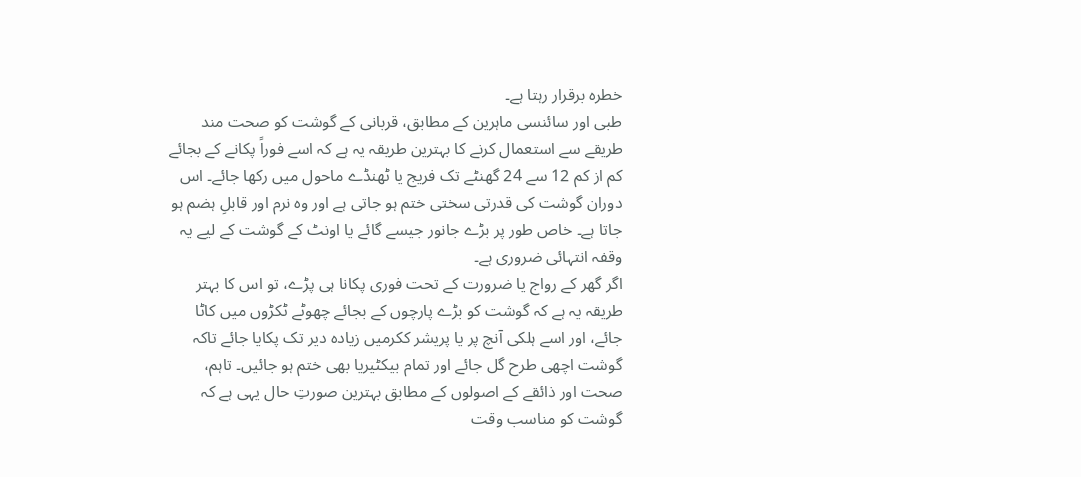خطرہ برقرار رہتا ہے۔
طبی اور سائنسی ماہرین کے مطابق، قربانی کے گوشت کو صحت مند طریقے سے استعمال کرنے کا بہترین طریقہ یہ ہے کہ اسے فوراً پکانے کے بجائے کم از کم 12 سے 24 گھنٹے تک فریج یا ٹھنڈے ماحول میں رکھا جائے۔ اس دوران گوشت کی قدرتی سختی ختم ہو جاتی ہے اور وہ نرم اور قابلِ ہضم ہو جاتا ہے۔ خاص طور پر بڑے جانور جیسے گائے یا اونٹ کے گوشت کے لیے یہ وقفہ انتہائی ضروری ہے۔
اگر گھر کے رواج یا ضرورت کے تحت فوری پکانا ہی پڑے، تو اس کا بہتر طریقہ یہ ہے کہ گوشت کو بڑے پارچوں کے بجائے چھوٹے ٹکڑوں میں کاٹا جائے، اور اسے ہلکی آنچ پر یا پریشر ککرمیں زیادہ دیر تک پکایا جائے تاکہ گوشت اچھی طرح گل جائے اور تمام بیکٹیریا بھی ختم ہو جائیں۔ تاہم، صحت اور ذائقے کے اصولوں کے مطابق بہترین صورتِ حال یہی ہے کہ گوشت کو مناسب وقت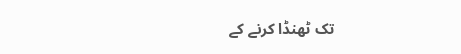تک ٹھنڈا کرنے کے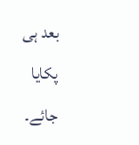بعد ہی پکایا جائے۔